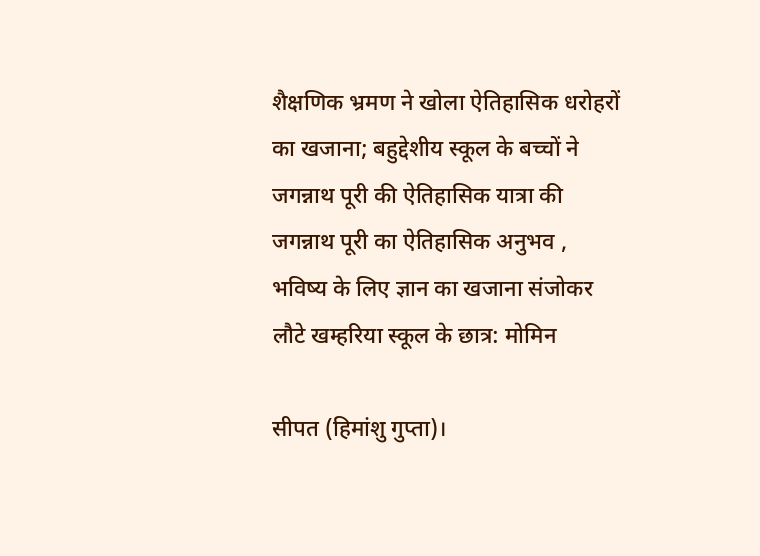शैक्षणिक भ्रमण ने खोला ऐतिहासिक धरोहरों का खजाना; बहुद्देशीय स्कूल के बच्चों ने जगन्नाथ पूरी की ऐतिहासिक यात्रा की
जगन्नाथ पूरी का ऐतिहासिक अनुभव , भविष्य के लिए ज्ञान का खजाना संजोकर लौटे खम्हरिया स्कूल के छात्र: मोमिन

सीपत (हिमांशु गुप्ता)।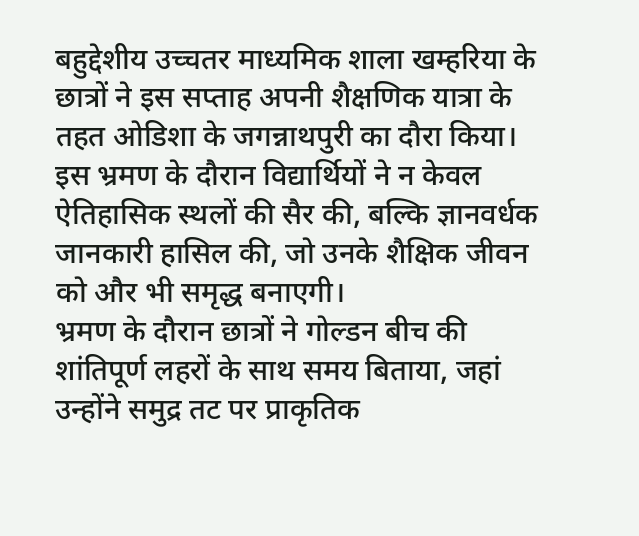बहुद्देशीय उच्चतर माध्यमिक शाला खम्हरिया के छात्रों ने इस सप्ताह अपनी शैक्षणिक यात्रा के तहत ओडिशा के जगन्नाथपुरी का दौरा किया। इस भ्रमण के दौरान विद्यार्थियों ने न केवल ऐतिहासिक स्थलों की सैर की, बल्कि ज्ञानवर्धक जानकारी हासिल की, जो उनके शैक्षिक जीवन को और भी समृद्ध बनाएगी।
भ्रमण के दौरान छात्रों ने गोल्डन बीच की शांतिपूर्ण लहरों के साथ समय बिताया, जहां उन्होंने समुद्र तट पर प्राकृतिक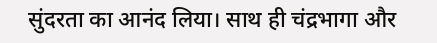सुंदरता का आनंद लिया। साथ ही चंद्रभागा और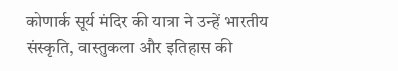कोणार्क सूर्य मंदिर की यात्रा ने उन्हें भारतीय संस्कृति, वास्तुकला और इतिहास की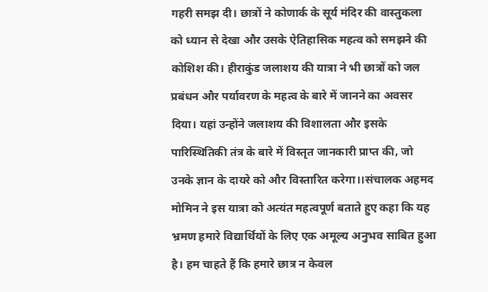गहरी समझ दी। छात्रों ने कोणार्क के सूर्य मंदिर की वास्तुकला को ध्यान से देखा और उसके ऐतिहासिक महत्व को समझने की कोशिश की। हीराकुंड जलाशय की यात्रा ने भी छात्रों को जल प्रबंधन और पर्यावरण के महत्व के बारे में जानने का अवसर दिया। यहां उन्होंने जलाशय की विशालता और इसके पारिस्थितिकी तंत्र के बारे में विस्तृत जानकारी प्राप्त की, जो उनके ज्ञान के दायरे को और विस्तारित करेगा।।संचालक अहमद मोमिन ने इस यात्रा को अत्यंत महत्वपूर्ण बताते हुए कहा कि यह भ्रमण हमारे विद्यार्थियों के लिए एक अमूल्य अनुभव साबित हुआ है। हम चाहते हैं कि हमारे छात्र न केवल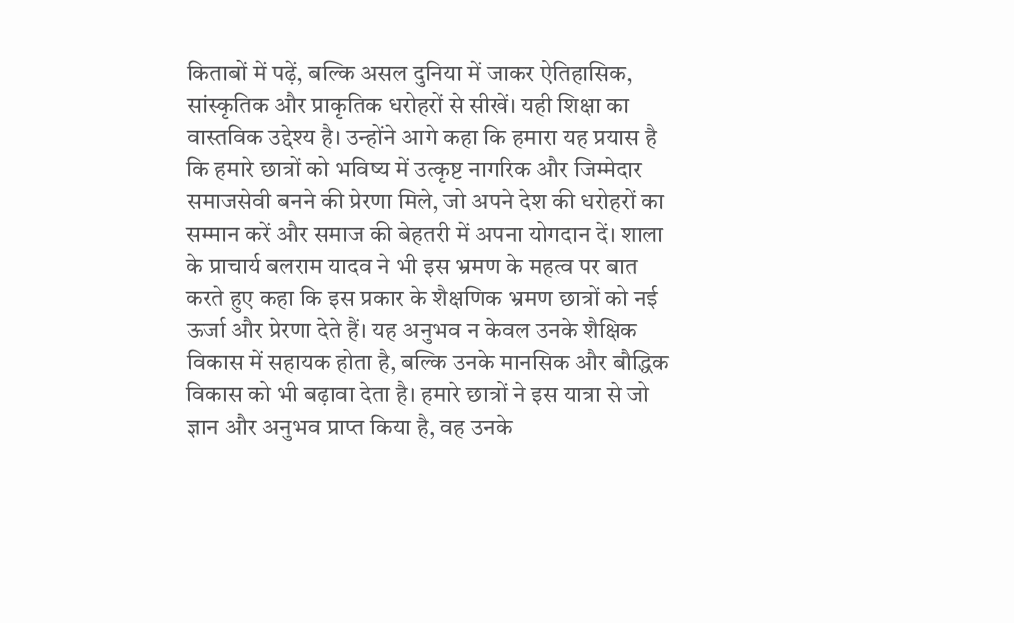किताबों में पढ़ें, बल्कि असल दुनिया में जाकर ऐतिहासिक, सांस्कृतिक और प्राकृतिक धरोहरों से सीखें। यही शिक्षा का वास्तविक उद्देश्य है। उन्होंने आगे कहा कि हमारा यह प्रयास है कि हमारे छात्रों को भविष्य में उत्कृष्ट नागरिक और जिम्मेदार समाजसेवी बनने की प्रेरणा मिले, जो अपने देश की धरोहरों का सम्मान करें और समाज की बेहतरी में अपना योगदान दें। शाला के प्राचार्य बलराम यादव ने भी इस भ्रमण के महत्व पर बात करते हुए कहा कि इस प्रकार के शैक्षणिक भ्रमण छात्रों को नई ऊर्जा और प्रेरणा देते हैं। यह अनुभव न केवल उनके शैक्षिक विकास में सहायक होता है, बल्कि उनके मानसिक और बौद्धिक विकास को भी बढ़ावा देता है। हमारे छात्रों ने इस यात्रा से जो ज्ञान और अनुभव प्राप्त किया है, वह उनके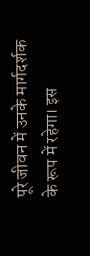पूरे जीवन में उनके मार्गदर्शक के रूप में रहेगा। इस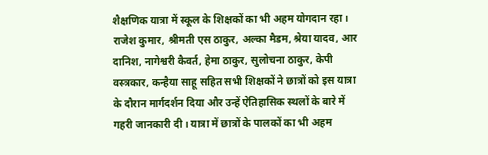शैक्षणिक यात्रा में स्कूल के शिक्षकों का भी अहम योगदान रहा। राजेश कुमार, श्रीमती एस ठाकुर, अल्का मैडम, श्रेया यादव, आर दानिश, नागेश्वरी कैवर्त, हेमा ठाकुर, सुलोचना ठाकुर, केपी वस्त्रकार, कन्हैया साहू सहित सभी शिक्षकों ने छात्रों को इस यात्रा के दौरान मार्गदर्शन दिया और उन्हें ऐतिहासिक स्थलों के बारे में गहरी जानकारी दी। यात्रा में छात्रों के पालकों का भी अहम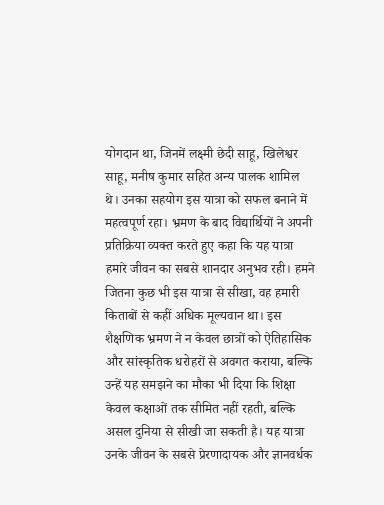योगदान था, जिनमें लक्ष्मी छेदी साहू, खिलेश्वर साहू, मनीष कुमार सहित अन्य पालक शामिल थे। उनका सहयोग इस यात्रा को सफल बनाने में महत्वपूर्ण रहा। भ्रमण के बाद विद्यार्थियों ने अपनी प्रतिक्रिया व्यक्त करते हुए कहा कि यह यात्रा हमारे जीवन का सबसे शानदार अनुभव रही। हमने जितना कुछ भी इस यात्रा से सीखा, वह हमारी किताबों से कहीं अधिक मूल्यवान था। इस शैक्षणिक भ्रमण ने न केवल छात्रों को ऐतिहासिक और सांस्कृतिक धरोहरों से अवगत कराया, बल्कि उन्हें यह समझने का मौका भी दिया कि शिक्षा केवल कक्षाओं तक सीमित नहीं रहती, बल्कि असल दुनिया से सीखी जा सकती है। यह यात्रा उनके जीवन के सबसे प्रेरणादायक और ज्ञानवर्धक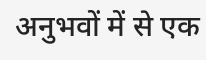अनुभवों में से एक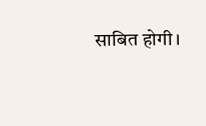साबित होगी।